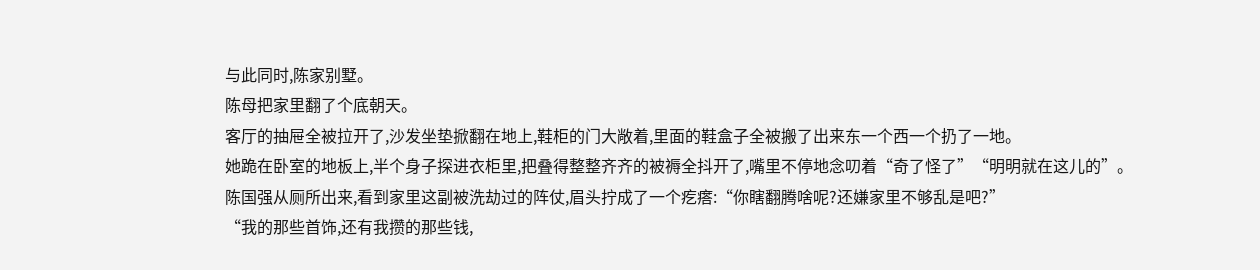与此同时,陈家别墅。
陈母把家里翻了个底朝天。
客厅的抽屉全被拉开了,沙发坐垫掀翻在地上,鞋柜的门大敞着,里面的鞋盒子全被搬了出来东一个西一个扔了一地。
她跪在卧室的地板上,半个身子探进衣柜里,把叠得整整齐齐的被褥全抖开了,嘴里不停地念叨着“奇了怪了”“明明就在这儿的”。
陈国强从厕所出来,看到家里这副被洗劫过的阵仗,眉头拧成了一个疙瘩:“你瞎翻腾啥呢?还嫌家里不够乱是吧?”
“我的那些首饰,还有我攒的那些钱,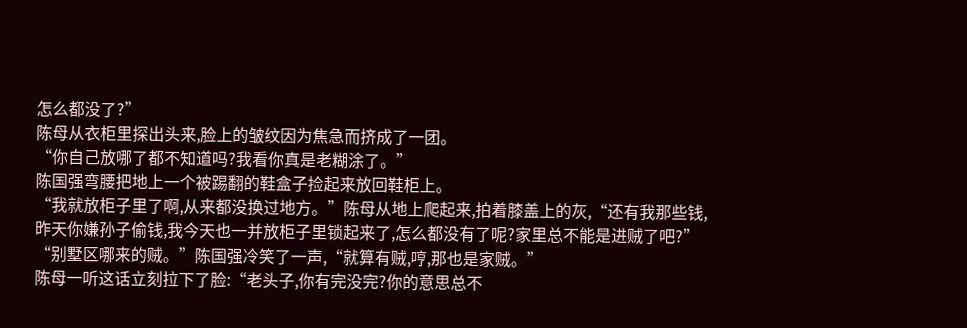怎么都没了?”
陈母从衣柜里探出头来,脸上的皱纹因为焦急而挤成了一团。
“你自己放哪了都不知道吗?我看你真是老糊涂了。”
陈国强弯腰把地上一个被踢翻的鞋盒子捡起来放回鞋柜上。
“我就放柜子里了啊,从来都没换过地方。”陈母从地上爬起来,拍着膝盖上的灰,“还有我那些钱,昨天你嫌孙子偷钱,我今天也一并放柜子里锁起来了,怎么都没有了呢?家里总不能是进贼了吧?”
“别墅区哪来的贼。”陈国强冷笑了一声,“就算有贼,哼,那也是家贼。”
陈母一听这话立刻拉下了脸:“老头子,你有完没完?你的意思总不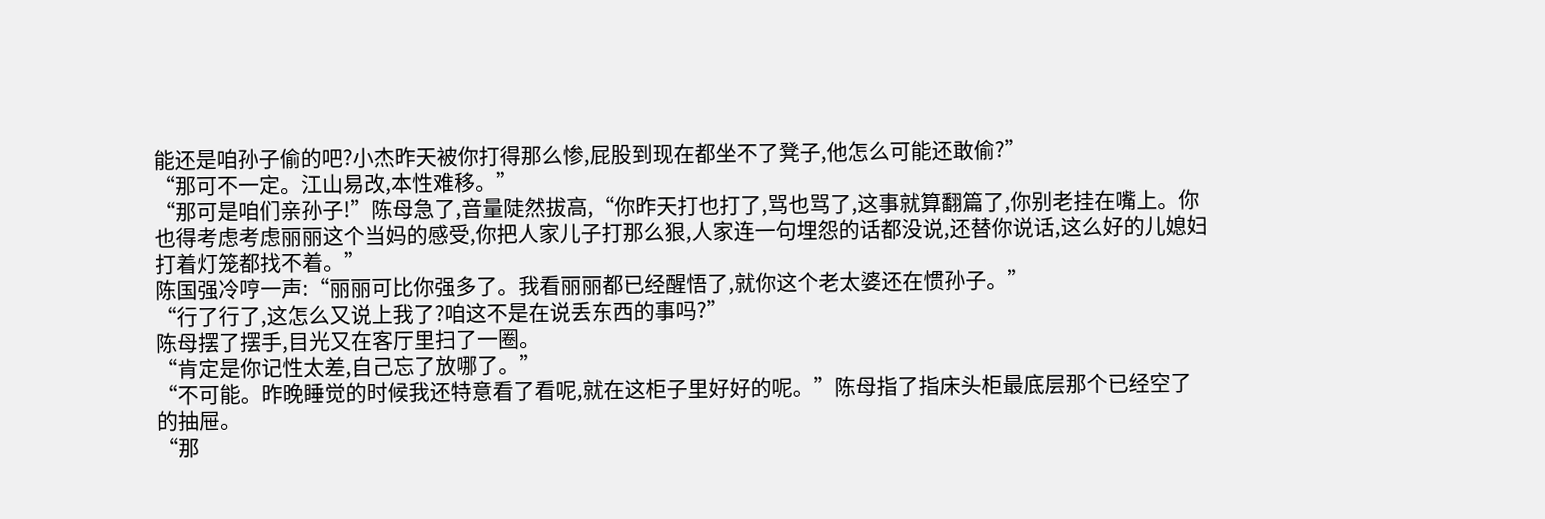能还是咱孙子偷的吧?小杰昨天被你打得那么惨,屁股到现在都坐不了凳子,他怎么可能还敢偷?”
“那可不一定。江山易改,本性难移。”
“那可是咱们亲孙子!”陈母急了,音量陡然拔高,“你昨天打也打了,骂也骂了,这事就算翻篇了,你别老挂在嘴上。你也得考虑考虑丽丽这个当妈的感受,你把人家儿子打那么狠,人家连一句埋怨的话都没说,还替你说话,这么好的儿媳妇打着灯笼都找不着。”
陈国强冷哼一声:“丽丽可比你强多了。我看丽丽都已经醒悟了,就你这个老太婆还在惯孙子。”
“行了行了,这怎么又说上我了?咱这不是在说丢东西的事吗?”
陈母摆了摆手,目光又在客厅里扫了一圈。
“肯定是你记性太差,自己忘了放哪了。”
“不可能。昨晚睡觉的时候我还特意看了看呢,就在这柜子里好好的呢。”陈母指了指床头柜最底层那个已经空了的抽屉。
“那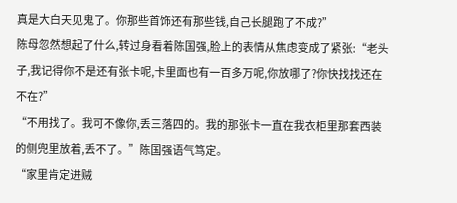真是大白天见鬼了。你那些首饰还有那些钱,自己长腿跑了不成?”
陈母忽然想起了什么,转过身看着陈国强,脸上的表情从焦虑变成了紧张:“老头子,我记得你不是还有张卡呢,卡里面也有一百多万呢,你放哪了?你快找找还在不在?”
“不用找了。我可不像你,丢三落四的。我的那张卡一直在我衣柜里那套西装的侧兜里放着,丢不了。”陈国强语气笃定。
“家里肯定进贼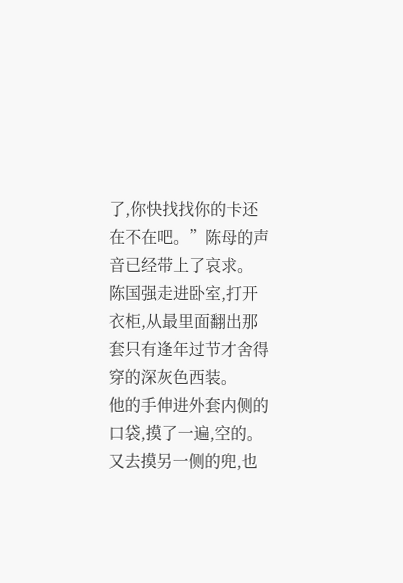了,你快找找你的卡还在不在吧。”陈母的声音已经带上了哀求。
陈国强走进卧室,打开衣柜,从最里面翻出那套只有逢年过节才舍得穿的深灰色西装。
他的手伸进外套内侧的口袋,摸了一遍,空的。
又去摸另一侧的兜,也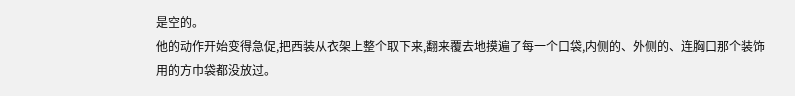是空的。
他的动作开始变得急促,把西装从衣架上整个取下来,翻来覆去地摸遍了每一个口袋,内侧的、外侧的、连胸口那个装饰用的方巾袋都没放过。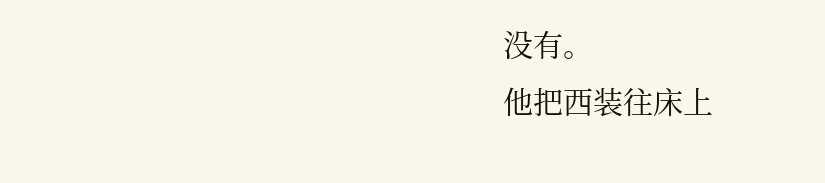没有。
他把西装往床上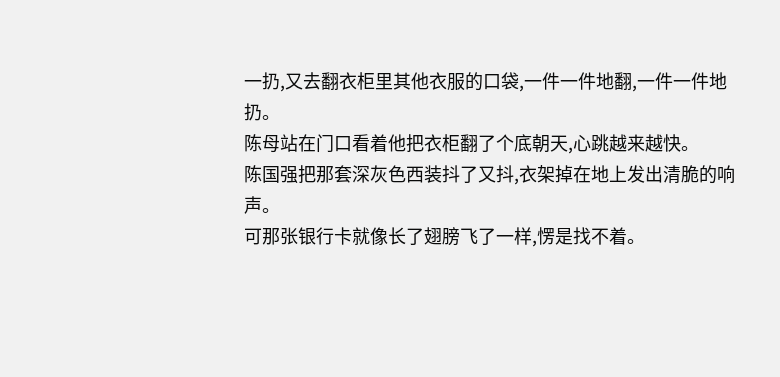一扔,又去翻衣柜里其他衣服的口袋,一件一件地翻,一件一件地扔。
陈母站在门口看着他把衣柜翻了个底朝天,心跳越来越快。
陈国强把那套深灰色西装抖了又抖,衣架掉在地上发出清脆的响声。
可那张银行卡就像长了翅膀飞了一样,愣是找不着。